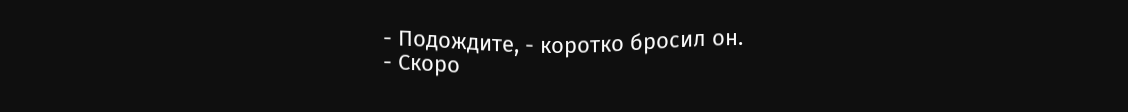- Подождите, - коротко бросил он.
- Скоро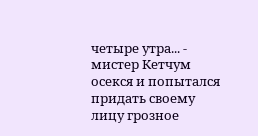четыре утра... - мистер Кетчум осекся и попытался придать своему лицу грозное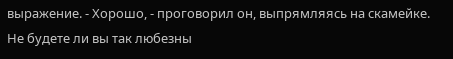выражение. - Хорошо, - проговорил он, выпрямляясь на скамейке. Не будете ли вы так любезны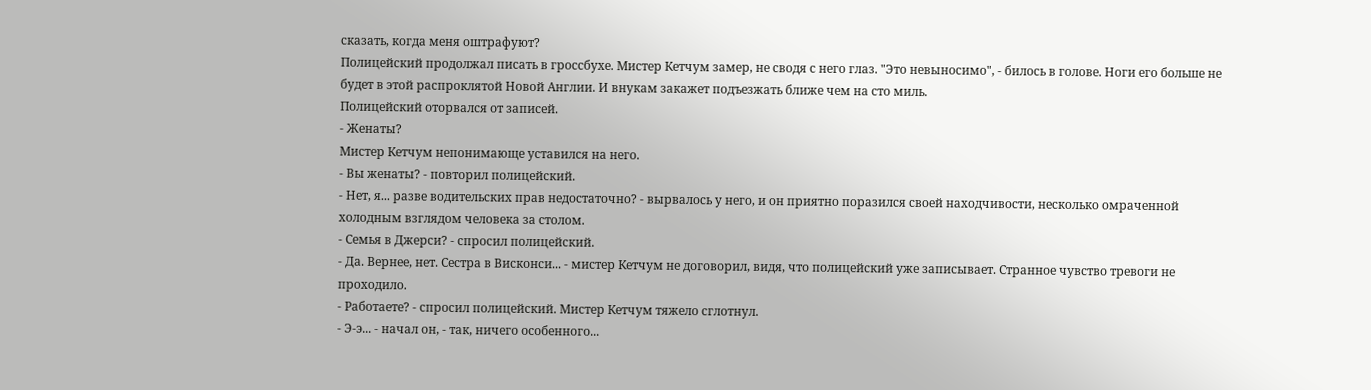сказать, когда меня оштрафуют?
Полицейский продолжал писать в гроссбухе. Мистер Кетчум замер, не сводя с него глаз. "Это невыносимо", - билось в голове. Ноги его больше не будет в этой распроклятой Новой Англии. И внукам закажет подъезжать ближе чем на сто миль.
Полицейский оторвался от записей.
- Женаты?
Мистер Кетчум непонимающе уставился на него.
- Вы женаты? - повторил полицейский.
- Нет, я... разве водительских прав недостаточно? - вырвалось у него, и он приятно поразился своей находчивости, несколько омраченной холодным взглядом человека за столом.
- Семья в Джерси? - спросил полицейский.
- Да. Вернее, нет. Сестра в Висконси... - мистер Кетчум не договорил, видя, что полицейский уже записывает. Странное чувство тревоги не проходило.
- Работаете? - спросил полицейский. Мистер Кетчум тяжело сглотнул.
- Э-э... - начал он, - так, ничего особенного...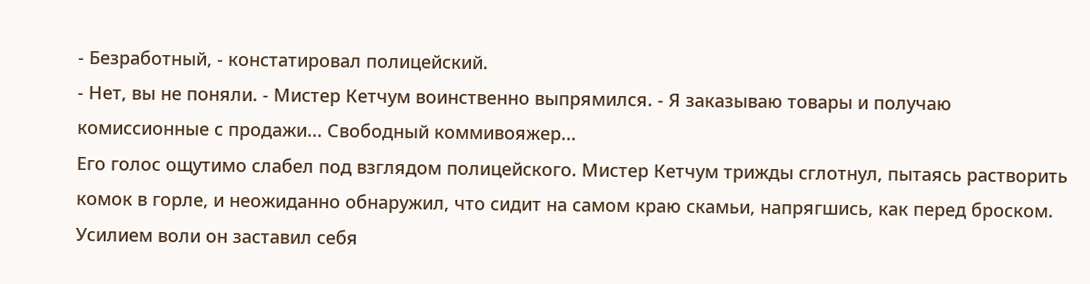- Безработный, - констатировал полицейский.
- Нет, вы не поняли. - Мистер Кетчум воинственно выпрямился. - Я заказываю товары и получаю комиссионные с продажи... Свободный коммивояжер...
Его голос ощутимо слабел под взглядом полицейского. Мистер Кетчум трижды сглотнул, пытаясь растворить комок в горле, и неожиданно обнаружил, что сидит на самом краю скамьи, напрягшись, как перед броском. Усилием воли он заставил себя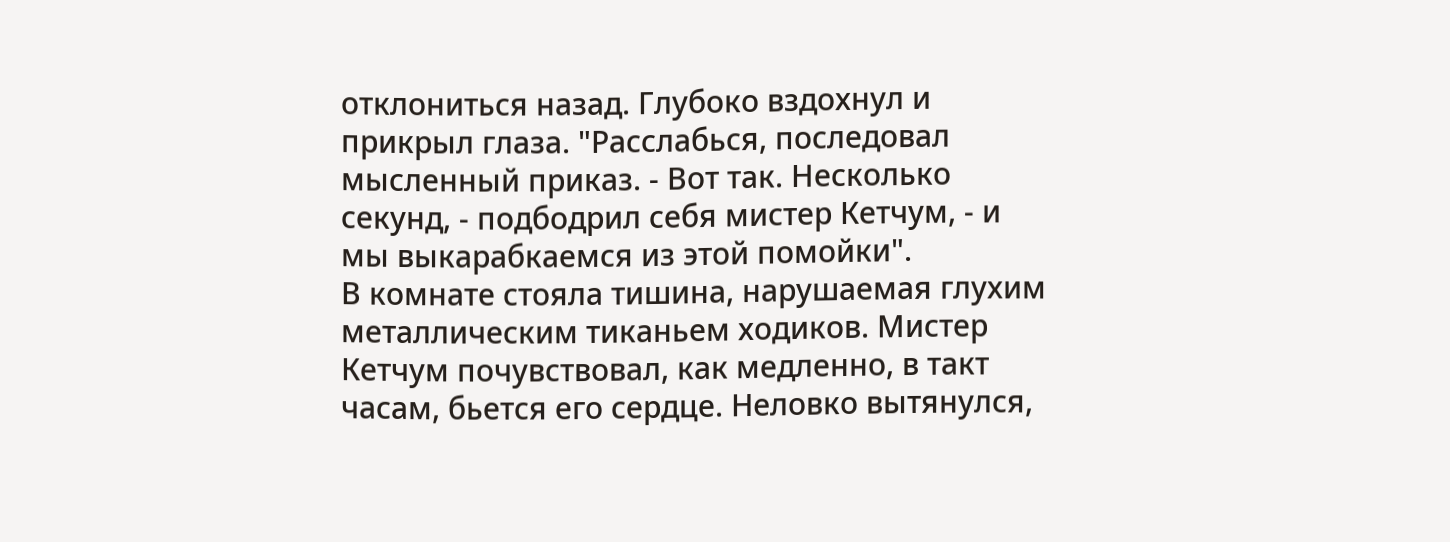отклониться назад. Глубоко вздохнул и прикрыл глаза. "Расслабься, последовал мысленный приказ. - Вот так. Несколько секунд, - подбодрил себя мистер Кетчум, - и мы выкарабкаемся из этой помойки".
В комнате стояла тишина, нарушаемая глухим металлическим тиканьем ходиков. Мистер Кетчум почувствовал, как медленно, в такт часам, бьется его сердце. Heловко вытянулся,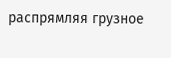распрямляя грузное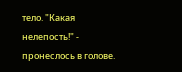тело. "Какая нелепость!" - пронеслось в голове.